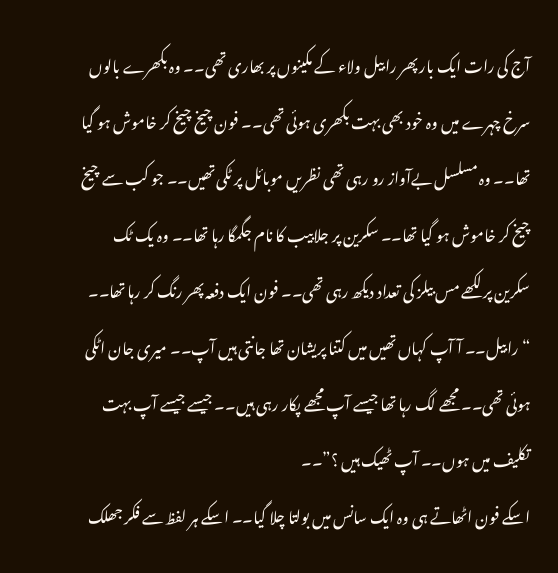آج کی رات ایک بار پھر رابیل ولاء کے مکینوں پر بھاری تھی۔۔ وہ بکھرے بالوں سرخ چہرے میں وہ خود بھی بہت بکھری ہوئی تھی۔۔ فون چیخ چیخ کر خاموش ہو گیا تھا۔۔ وہ مسلسل بےآواز رو رہی تھی نظریں موبائل پر ٹکی تھیں۔۔ جو کب سے چیخ چیخ کر خاموش ہو گیا تھا۔۔ سکرین پر جلابیب کا نام جگمگا رہا تھا۔۔ وہ یک ٹک سکرین پر لکھے مس بیلز کی تعداد دیکھ رہی تھی۔۔ فون ایک دفعہ پھر رنگ کر رہا تھا۔۔
“رابیل۔۔ آ آپ کہاں تھیں میں کتنا پریشان تھا جانتی ہیں آپ۔۔ میری جان اٹکی ہوئی تھی۔۔ مجھے لگ رہا تھا جیسے آپ مجھے پکار رہی ہیں۔۔ جیسے جیسے آپ بہت تکلیف میں ہوں۔۔ آپ ٹھیک ہیں ؟”۔۔
اسکے فون اٹھاتے ہی وہ ایک سانس میں بولتا چلا گیا۔۔ اسکے ہر لفظ سے فکر جھلک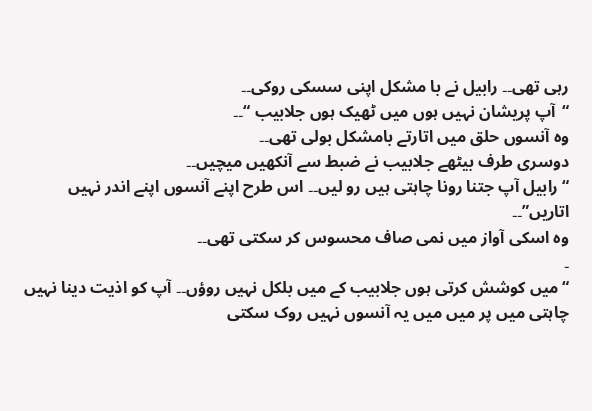رہی تھی۔۔ رابیل نے با مشکل اپنی سسکی روکی۔۔
“آپ پریشان نہیں ہوں میں ٹھیک ہوں جلابیب “۔۔
وہ آنسوں حلق میں اتارتے بامشکل بولی تھی۔۔
دوسری طرف بیٹھے جلابیب نے ضبط سے آنکھیں میچیں۔۔
“رابیل آپ جتنا رونا چاہتی ہیں رو لیں۔۔ اس طرح اپنے آنسوں اپنے اندر نہیں اتاریں”۔۔
وہ اسکی آواز میں نمی صاف محسوس کر سکتی تھی۔۔
۔
“میں کوشش کرتی ہوں جلابیب کے میں بلکل نہیں روؤں۔۔ آپ کو اذیت دینا نہیں چاہتی میں پر میں میں یہ آنسوں نہیں روک سکتی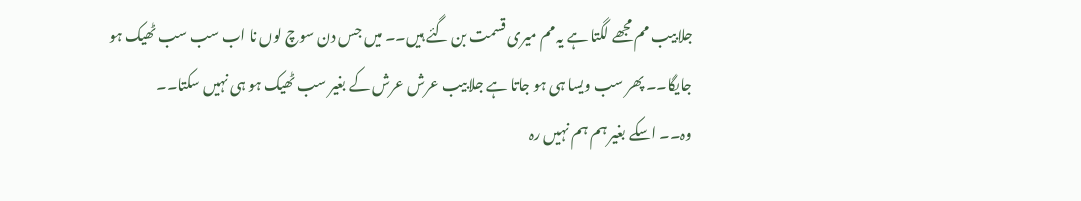جلابیب مم مجھے لگتا ہے یہ مم میری قسمت بن گئے ہیں۔۔ میں جس دن سوچ لوں نا اب سب سب ٹھیک ہو جایگا۔۔ پھر سب ویسا ہی ہو جاتا ہے جلابیب عرش عرش کے بغیر سب ٹھیک ہو ہی نہیں سکتا۔۔
وہ۔۔ اسکے بغیر ہم ہم نہیں رہ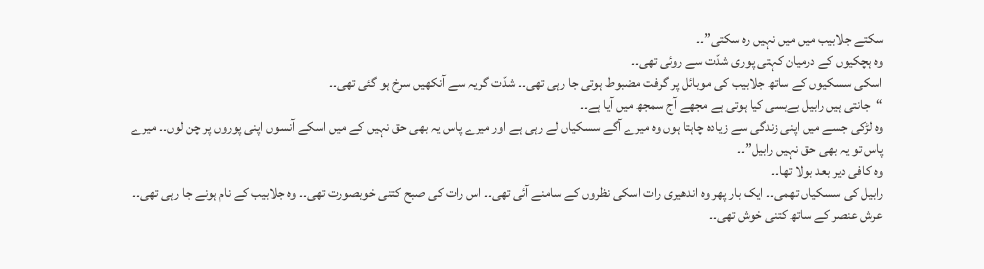سکتے جلابیب میں میں نہیں رہ سکتی”۔۔
وہ ہچکیوں کے درمیان کہتی پوری شدّت سے روئی تھی۔۔
اسکی سسکیوں کے ساتھ جلابیب کی موبائل پر گرفت مضبوط ہوتی جا رہی تھی۔۔ شدّت گریہ سے آنکھیں سرخ ہو گئی تھی۔۔
“جانتی ہیں رابیل بےبسی کیا ہوتی ہے مجھے آج سمجھ میں آیا ہے۔۔
وہ لڑکی جسے میں اپنی زندگی سے زیادہ چاہتا ہوں وہ میرے آگے سسکیاں لے رہی ہے اور میرے پاس یہ بھی حق نہیں کے میں اسکے آنسوں اپنی پوروں پر چن لوں۔۔ میرے پاس تو یہ بھی حق نہیں رابیل”۔۔
وہ کافی دیر بعد بولا تھا۔۔
رابیل کی سسکیاں تھمی۔۔ ایک بار پھر وہ اندھیری رات اسکی نظروں کے سامنے آئی تھی۔۔ اس رات کی صبح کتنی خوبصورت تھی۔۔ وہ جلابیب کے نام ہونے جا رہی تھی۔۔ عرش عنصر کے ساتھ کتنی خوش تھی۔۔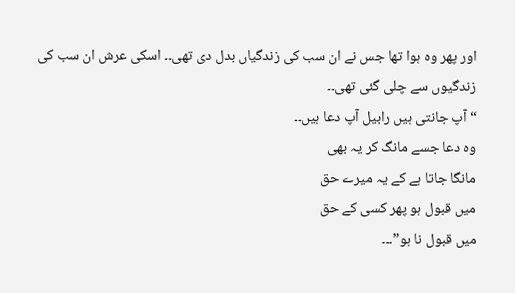اور پھر وہ ہوا تھا جس نے ان سب کی زندگیاں بدل دی تھی۔۔ اسکی عرش ان سب کی زندگیوں سے چلی گئی تھی۔۔
“آپ جانتی ہیں رابیل آپ دعا ہیں۔۔
وہ دعا جسے مانگ کر یہ بھی
مانگا جاتا ہے کے یہ میرے حق
میں قبول ہو پھر کسی کے حق
میں قبول نا ہو”۔۔۔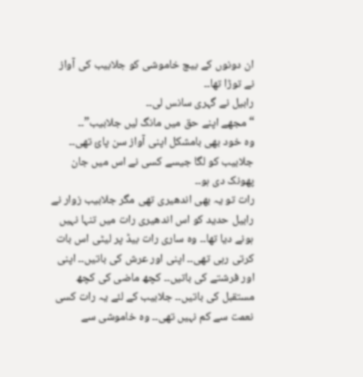ان دونوں کے بیچ خاموشی کو جلابیب کی آواز نے توڑا تھا۔۔
رابیل نے گہری سانس لی۔۔
“مجھے اپنے حق میں مانگ لیں جلابیب”۔۔
وہ خود بھی بامشکل اپنی آواز سن پائ تھی۔۔
جلابیب کو لگا جیسے کسی نے اس میں جان پھونک دی ہو۔۔
رات تو یہ بھی اندھیری تھی مگر جلابیب زوار نے رابیل حدید کو اس اندھیری رات میں تنہا نہیں ہونے دیا تھا۔۔ وہ ساری رات بیڈ پر لیٹی اس بات کرتی رہی تھی۔۔ اپنی اور عرش کی باتیں۔۔ اپنی اور فرشتے کی باتیں۔۔ کچھ ماضی کی کچھ مستقبل کی باتیں۔۔ جلابیب کے لئے یہ رات کسی نعمت سے کم نہیں تھی۔۔ وہ خاموشی سے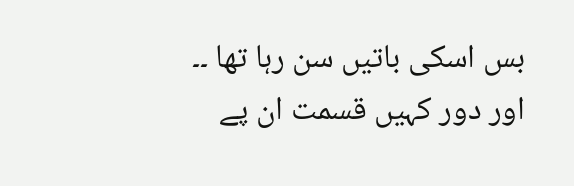بس اسکی باتیں سن رہا تھا ۔۔
اور دور کہیں قسمت ان پے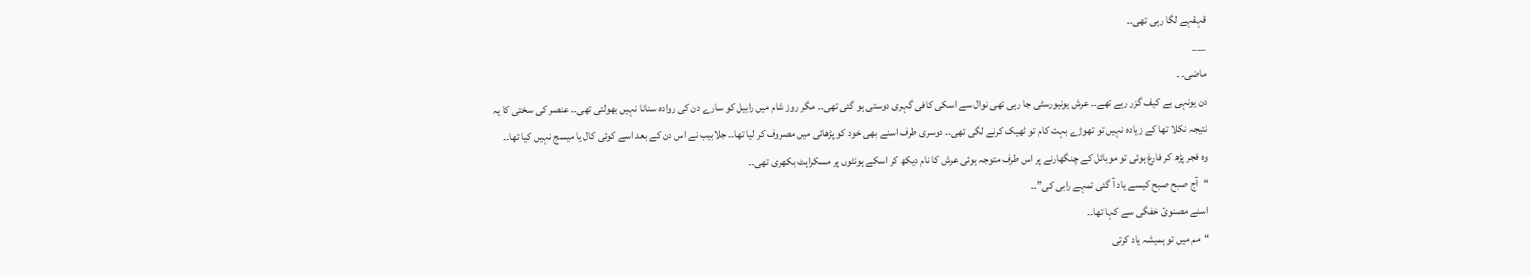قہقہے لگا رہی تھی۔۔
___
ماضی۔ ۔
دن یونہی بے کیف گزر رہے تھے۔۔ عرش یونیورسٹی جا رہی تھی نوال سے اسکی کافی گہری دوستی ہو گئی تھی۔۔ مگر روز شام میں رابیل کو سارے دن کی روادہ سنانا نہیں بھولتی تھی۔۔ عنصر کی سختی کا یہ نتیجہ نکلا تھا کے زیادہ نہیں تو تھوڑے بہت کام تو ٹھیک کرنے لگی تھی۔۔ دوسری طرف اسنے بھی خود کو پڑھائی میں مصروف کر لیا تھا۔۔ جلابیب نے اس دن کے بعد اسے کوئی کال یا میسج نہیں کیا تھا۔۔
وہ فجر پڑھ کر فارغ ہوئی تو موبائل کے چنگھارنے پر اس طرف متوجہ ہوئی عرش کا نام دیکھ کر اسکے ہونٹوں پر مسکراہٹ بکھری تھی۔۔
“آج صبح صبح کیسے یاد آ گئی تمہے رابی کی”۔۔
اسنے مصنوئ خفگی سے کہا تھا۔۔
“مم میں تو ہمیشہ یاد کرتی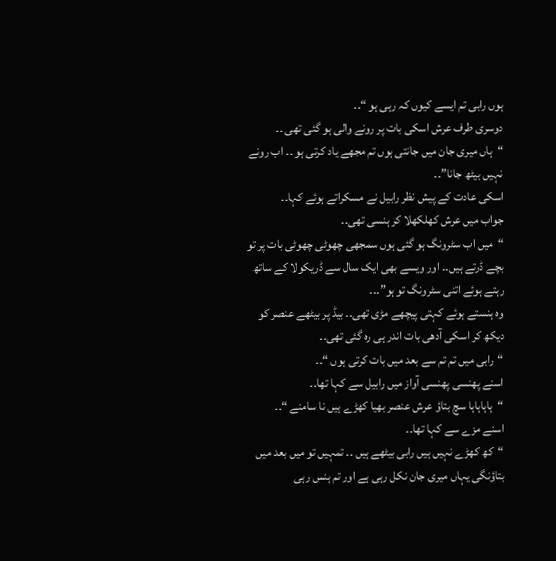ہوں رابی تم ایسے کیوں کہ رہی ہو “۔۔
دوسری طرف عرش اسکی بات پر رونے والی ہو گئی تھی ۔۔
“ہاں میری جان میں جانتی ہوں تم مجھے یاد کرتی ہو ۔۔ اب رونے نہیں بیٹھ جانا”۔۔
اسکی عادت کے پیش نظر رابیل نے مسکراتے ہوئے کہا۔۔
جواب میں عرش کھلکھلا کر ہنسی تھی۔۔
“میں اب سٹرونگ ہو گئی ہوں سمجھی چھوٹی چھوٹی بات پر تو بچے ڈرتے ہیں۔۔ اور ویسے بھی ایک سال سے ڈریکولا کے ساتھ رہتے ہوئے اتنی سٹرونگ تو ہو”۔۔۔
وہ ہنستے ہوئے کہتی پیچھے مڑی تھی۔۔ بیڈ پر بیٹھے عنصر کو دیکھ کر اسکی آدھی بات اندر ہی رہ گئی تھی۔۔
“رابی میں تم تم سے بعد میں بات کرتی ہوں “۔۔
اسنے پھنسی پھنسی آواز میں رابیل سے کہا تھا۔۔
“ہاہاہاہا سچ بتاؤ عرش عنصر بھیا کھڑے ہیں نا سامنے “۔۔
اسنے مزے سے کہا تھا۔۔
“کھ کھڑے نہیں ہیں رابی بیٹھے ہیں ۔۔ تمہیں تو میں بعد میں بتاؤنگی یہاں میری جان نکل رہی ہے اور تم ہنس رہی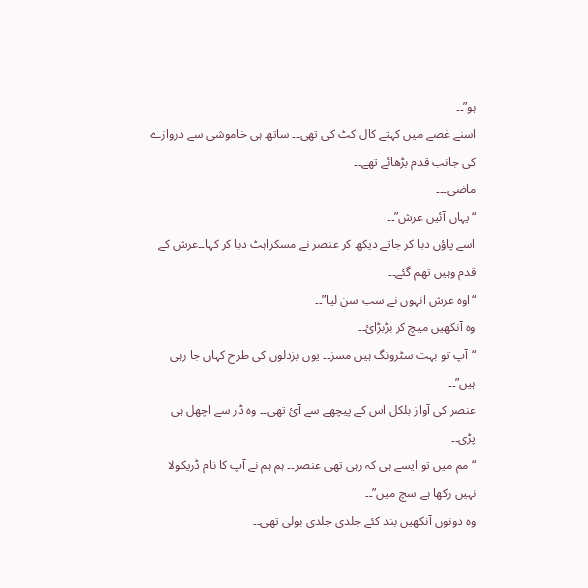ہو”۔۔
اسنے غصے میں کہتے کال کٹ کی تھی۔۔ ساتھ ہی خاموشی سے دروازے کی جانب قدم بڑھائے تھے۔۔
ماضی۔۔۔
“یہاں آئیں عرش”۔۔
اسے پاؤں دبا کر جاتے دیکھ کر عنصر نے مسکراہٹ دبا کر کہا۔۔عرش کے قدم وہیں تھم گئے۔۔
“اوہ عرش انہوں نے سب سن لیا”۔۔
وہ آنکھیں میچ کر بڑبڑائ۔۔
“آپ تو بہت سٹرونگ ہیں مسز۔۔ یوں بزدلوں کی طرح کہاں جا رہی ہیں”۔۔
عنصر کی آواز بلکل اس کے پیچھے سے آئ تھی۔۔ وہ ڈر سے اچھل ہی پڑی۔۔
“مم میں تو ایسے ہی کہ رہی تھی عنصر۔۔ ہم ہم نے آپ کا نام ڈریکولا نہیں رکھا ہے سچ میں”۔۔
وہ دونوں آنکھیں بند کئے جلدی جلدی بولی تھی۔۔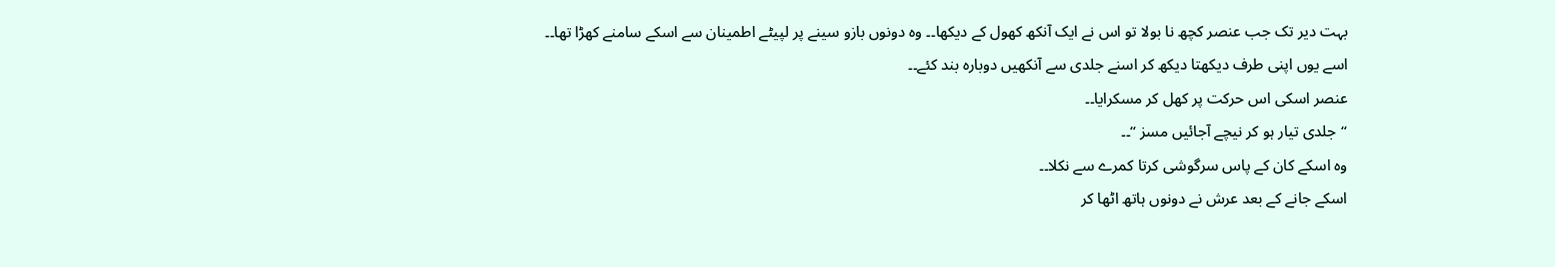بہت دیر تک جب عنصر کچھ نا بولا تو اس نے ایک آنکھ کھول کے دیکھا۔۔ وہ دونوں بازو سینے پر لپیٹے اطمینان سے اسکے سامنے کھڑا تھا۔۔
اسے یوں اپنی طرف دیکھتا دیکھ کر اسنے جلدی سے آنکھیں دوبارہ بند کئے۔۔
عنصر اسکی اس حرکت پر کھل کر مسکرایا۔۔
“جلدی تیار ہو کر نیچے آجائیں مسز “۔۔
وہ اسکے کان کے پاس سرگوشی کرتا کمرے سے نکلا۔۔
اسکے جانے کے بعد عرش نے دونوں ہاتھ اٹھا کر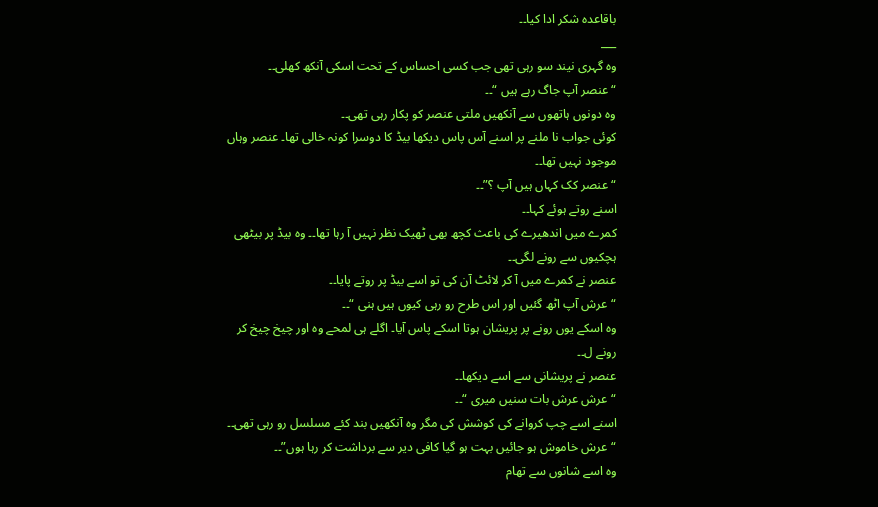باقاعدہ شکر ادا کیا۔۔
___
وہ گہری نیند سو رہی تھی جب کسی احساس کے تحت اسکی آنکھ کھلی۔۔
“عنصر آپ جاگ رہے ہیں “۔۔
وہ دونوں ہاتھوں سے آنکھیں ملتی عنصر کو پکار رہی تھی۔۔
کوئی جواب نا ملنے پر اسنے آس پاس دیکھا بیڈ کا دوسرا کونہ خالی تھا۔ عنصر وہاں موجود نہیں تھا۔۔
“عنصر کک کہاں ہیں آپ ؟”۔۔
اسنے روتے ہوئے کہا۔۔
کمرے میں اندھیرے کی باعث کچھ بھی ٹھیک نظر نہیں آ رہا تھا۔۔ وہ بیڈ پر بیٹھی ہچکیوں سے رونے لگی۔۔
عنصر نے کمرے میں آ کر لائٹ آن کی تو اسے بیڈ پر روتے پایا۔۔
“عرش آپ اٹھ گئیں اور اس طرح رو رہی کیوں ہیں ہنی “۔۔
وہ اسکے یوں رونے پر پریشان ہوتا اسکے پاس آیا۔ اگلے ہی لمحے وہ اور چیخ چیخ کر رونے ل۔۔
عنصر نے پریشانی سے اسے دیکھا۔۔
“عرش عرش بات سنیں میری “۔۔
اسنے اسے چپ کروانے کی کوشش کی مگر وہ آنکھیں بند کئے مسلسل رو رہی تھی۔۔
“عرش خاموش ہو جائیں بہت ہو گیا کافی دیر سے برداشت کر رہا ہوں”۔۔
وہ اسے شانوں سے تھام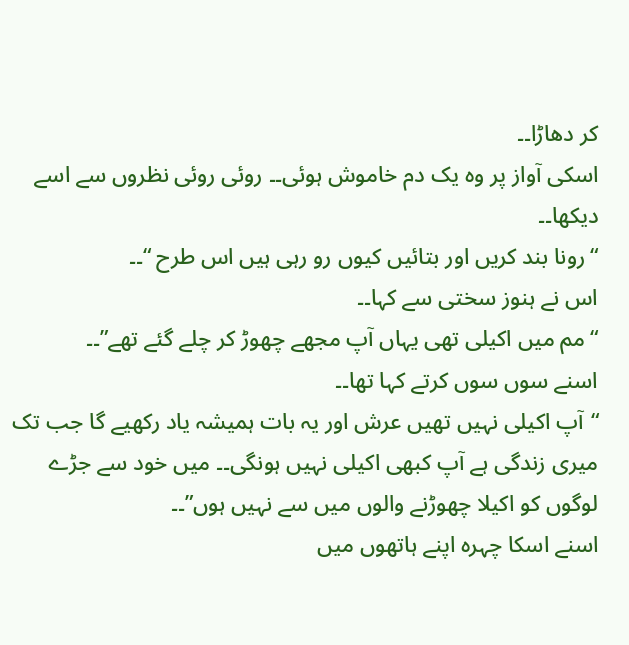کر دھاڑا۔۔
اسکی آواز پر وہ یک دم خاموش ہوئی۔۔ روئی روئی نظروں سے اسے دیکھا۔۔
“رونا بند کریں اور بتائیں کیوں رو رہی ہیں اس طرح “۔۔
اس نے ہنوز سختی سے کہا۔۔
“مم میں اکیلی تھی یہاں آپ مجھے چھوڑ کر چلے گئے تھے”۔۔
اسنے سوں سوں کرتے کہا تھا۔۔
“آپ اکیلی نہیں تھیں عرش اور یہ بات ہمیشہ یاد رکھیے گا جب تک میری زندگی ہے آپ کبھی اکیلی نہیں ہونگی۔۔ میں خود سے جڑے لوگوں کو اکیلا چھوڑنے والوں میں سے نہیں ہوں”۔۔
اسنے اسکا چہرہ اپنے ہاتھوں میں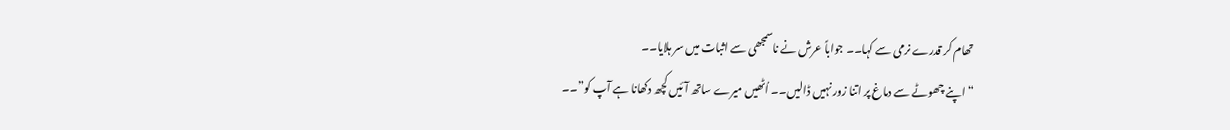تھام کر قدرے نرمی سے کہا۔۔ جواباً عرش نے ناسمجھی سے اثبات میں سر ہلایا۔۔
“اپنے چھوٹے سے دماغ پر اتنا زور نہیں ڈالیں۔۔ اُٹھیں میرے ساتھ آئیں کچھ دکھانا ہے آپ کو”۔۔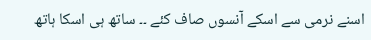اسنے نرمی سے اسکے آنسوں صاف کئے ۔۔ ساتھ ہی اسکا ہاتھ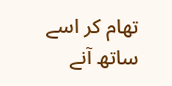تھام کر اسے ساتھ آنے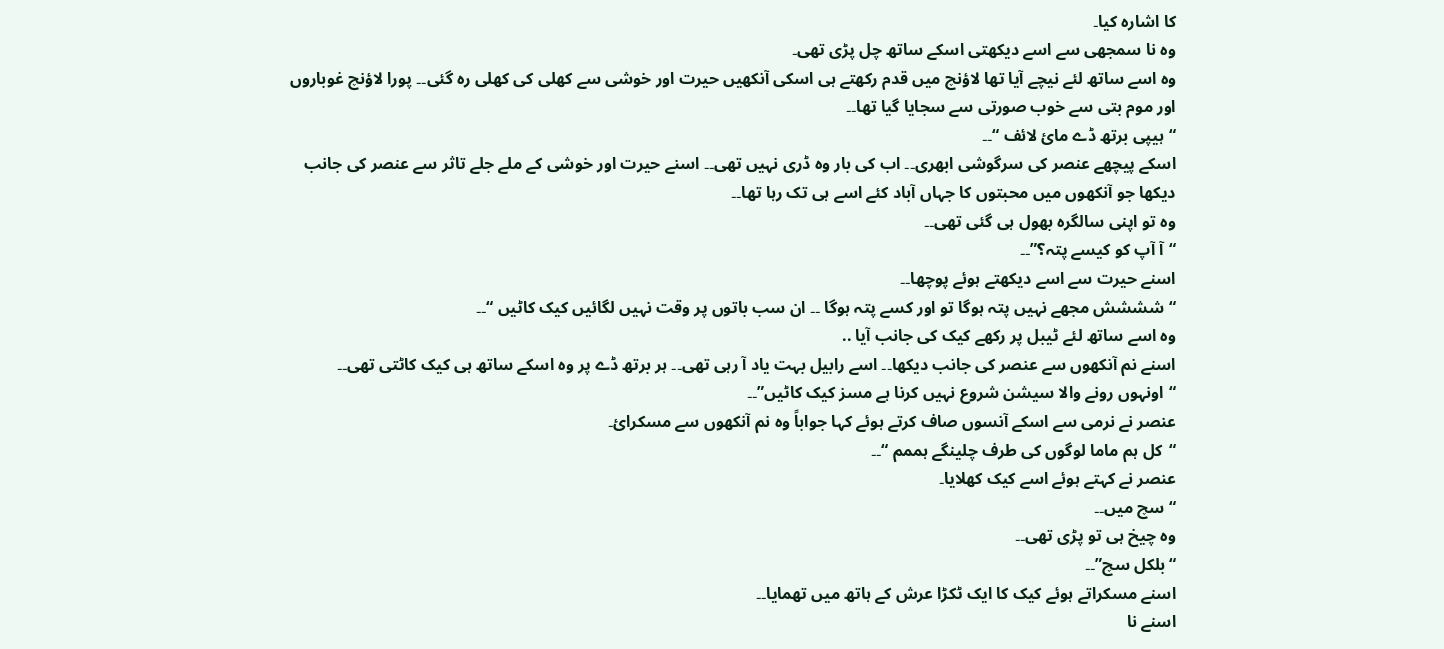کا اشارہ کیا۔
وہ نا سمجھی سے اسے دیکھتی اسکے ساتھ چل پڑی تھی۔
وہ اسے ساتھ لئے نیچے آیا تھا لاؤنچ میں قدم رکھتے ہی اسکی آنکھیں حیرت اور خوشی سے کھلی کی کھلی رہ گئی۔۔ پورا لاؤنچ غوباروں اور موم بتی سے خوب صورتی سے سجایا گیا تھا۔۔
“ہیپی برتھ ڈے مائ لائف “۔۔
اسکے پیچھے عنصر کی سرگوشی ابھری۔۔ اب کی بار وہ ڈری نہیں تھی۔۔ اسنے حیرت اور خوشی کے ملے جلے تاثر سے عنصر کی جانب دیکھا جو آنکھوں میں محبتوں کا جہاں آباد کئے اسے ہی تک رہا تھا۔۔
وہ تو اپنی سالگرہ بھول ہی گئی تھی۔۔
“آ آپ کو کیسے پتہ؟”۔۔
اسنے حیرت سے اسے دیکھتے ہوئے پوچھا۔۔
“شششش مجھے نہیں پتہ ہوگا تو اور کسے پتہ ہوگا ۔۔ ان سب باتوں پر وقت نہیں لگائیں کیک کاٹیں “۔۔
وہ اسے ساتھ لئے ٹیبل پر رکھے کیک کی جانب آیا ..
اسنے نم آنکھوں سے عنصر کی جانب دیکھا۔۔ اسے رابیل بہت یاد آ رہی تھی۔۔ ہر برتھ ڈے پر وہ اسکے ساتھ ہی کیک کاٹتی تھی۔۔
“اونہوں رونے والا سیشن شروع نہیں کرنا ہے مسز کیک کاٹیں”۔۔
عنصر نے نرمی سے اسکے آنسوں صاف کرتے ہوئے کہا جواباً وہ نم آنکھوں سے مسکرائ۔
“کل ہم ماما لوگوں کی طرف چلینگے ہممم “۔۔
عنصر نے کہتے ہوئے اسے کیک کھلایا۔
“سچ میں۔۔
وہ چیخ ہی تو پڑی تھی۔۔
“بلکل سچ”۔۔
اسنے مسکراتے ہوئے کیک کا ایک ٹکڑا عرش کے ہاتھ میں تھمایا۔۔
اسنے نا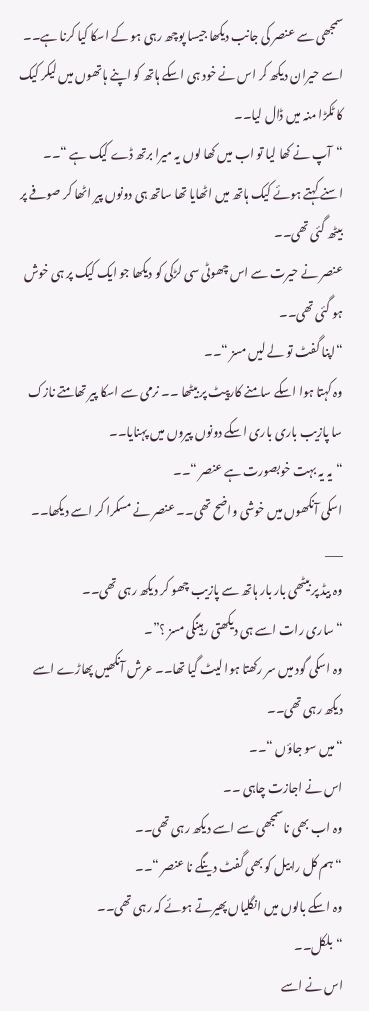سمجھی سے عنصر کی جانب دیکھا جیسا پوچھ رہی ہو کے اسکا کیا کرنا ہے۔۔ اسے حیران دیکھ کر اس نے خود ہی اسکے ہاتھ کو اپنے ہاتھوں میں لیکر کیک کا ٹکڑا منہ میں ڈال لیا۔۔
“آپ نے کھا لیا تو اب میں کھا لوں یہ میرا برتھ ڈے کیک ہے “۔۔
اسنے کہتے ہوئے کیک ہاتھ میں اٹھایا تھا ساتھ ہی دونوں پیر اٹھا کر صوفے پر بیٹھ گئی تھی۔۔
عنصر نے حیرت سے اس چھوٹی سی لڑکی کو دیکھا جو ایک کیک پر ہی خوش ہو گئی تھی۔۔
“اپنا گفٹ تو لے لیں مسز “۔۔
وہ کہتا ہوا اسکے سامنے کارپیٹ پر بیٹھا ۔۔ نرمی سے اسکا پیر تھامتے نازک سا پازیب باری باری اسکے دونوں پیروں میں پہنایا۔۔
“یہ یہ بہت خوبصورت ہے عنصر “۔۔
اسکی آنکھوں میں خوشی واضح تھی۔۔ عنصر نے مسکرا کر اسے دیکھا۔۔
___
وہ بیڈ پر بیٹھی بار بار ہاتھ سے پازیب چھو کر دیکھ رہی تھی۔۔
“ساری رات اسے ہی دیکھتی رہینگی مسز ؟”۔
وہ اسکی گود میں سر رکھتا ہوا لیٹ گیا تھا۔۔ عرش آنکھیں پھاڑے اسے دیکھ رہی تھی۔۔
“میں سو جاؤں “۔۔
اس نے اجازت چاہی ۔۔
وہ اب بھی ناسمجھی سے اسے دیکھ رہی تھی۔۔
“ہم کل رابیل کو بھی گفٹ دینگے نا عنصر “۔۔
وہ اسکے بالوں میں انگلیاں پھیرتے ہوئے کہ رہی تھی۔۔
“بلکل۔۔
اس نے اسے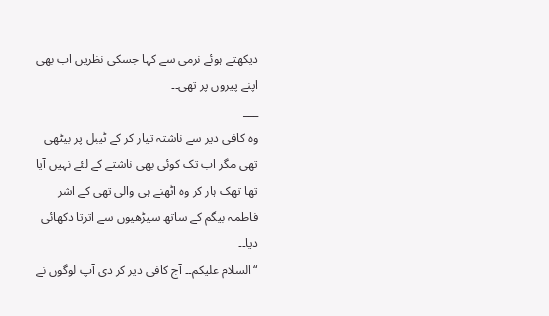دیکھتے ہوئے نرمی سے کہا جسکی نظریں اب بھی اپنے پیروں پر تھی۔۔
___
وہ کافی دیر سے ناشتہ تیار کر کے ٹیبل پر بیٹھی تھی مگر اب تک کوئی بھی ناشتے کے لئے نہیں آیا تھا تھک ہار کر وہ اٹھنے ہی والی تھی کے اشر فاطمہ بیگم کے ساتھ سیڑھیوں سے اترتا دکھائی دیا۔۔
“السلام علیکم۔۔ آج کافی دیر کر دی آپ لوگوں نے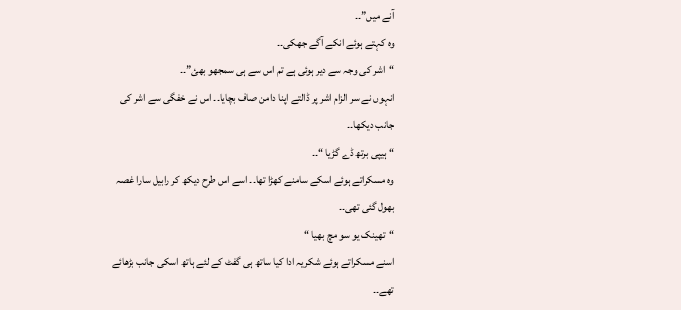آنے میں”۔۔
وہ کہتے ہوئے انکے آگے جھکی۔۔
“اشر کی وجہ سے دیر ہوئی ہے تم اس سے ہی سمجھو بھئ”۔۔
انہوں نے سر الزام اشر پر ڈالتے اپنا دامن صاف بچایا۔۔ اس نے خفگی سے اشر کی جانب دیکھا۔۔
“ہیپی برتھ ڈے گڑیا “۔۔
وہ مسکراتے ہوئے اسکے سامنے کھڑا تھا۔۔ اسے اس طرح دیکھ کر رابیل سارا غصہ بھول گئی تھی۔۔
“تھینک یو سو مچ بھیا “
اسنے مسکراتے ہوئے شکریہ ادا کیا ساتھ ہی گفٹ کے لئے ہاتھ اسکی جانب بڑھائے تھے۔۔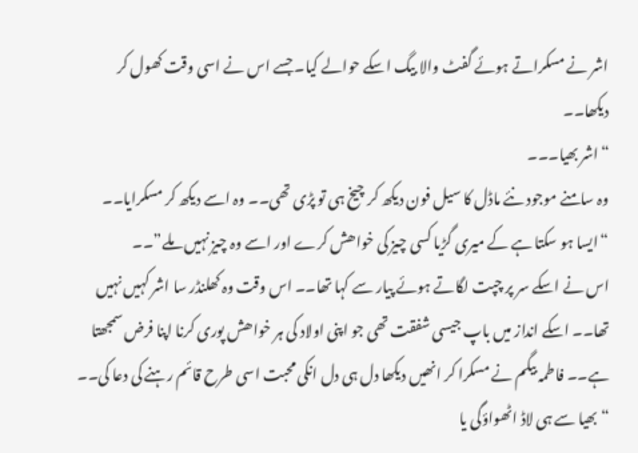اشر نے مسکراتے ہوئے گفٹ والا بیگ اسکے حوالے کیا۔ جسے اس نے اسی وقت کھول کر دیکھا۔۔
“اشر بھیا۔۔۔
وہ سامنے موجود نئے ماڈل کا سیل فون دیکھ کر چیخ ہی تو پڑی تھی۔۔ وہ اسے دیکھ کر مسکرایا۔۔
“ایسا ہو سکتا ہے کے میری گڑیا کسی چیز کی خواھش کرے اور اسے وہ چیز نہیں ملے”۔۔
اس نے اسکے سر پر چپت لگاتے ہوئے پیار سے کہا تھا۔۔ اس وقت وہ کھلنڈر سا اشر کہیں نہیں تھا۔۔ اسکے انداز میں باپ جیسی شفقت تھی جو اپنی اولاد کی ہر خواھش پوری کرنا اپنا فرض سمجھتا ہے۔۔ فاطمہ بیگم نے مسکرا کر انھیں دیکھا دل ہی دل انکی محبت اسی طرح قائم رہنے کی دعا کی۔۔
“بھیا سے ہی لاڈ اٹھواؤگی یا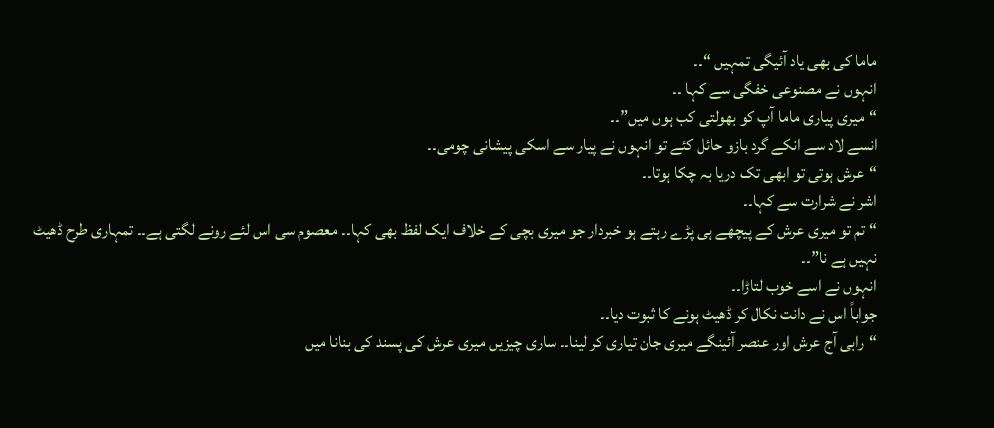ماما کی بھی یاد آئیگی تمہیں “۔۔
انہوں نے مصنوعی خفگی سے کہا ۔۔
“میری پیاری ماما آپ کو بھولتی کب ہوں میں”۔۔
انسے لاد سے انکے گرد بازو حائل کئے تو انہوں نے پیار سے اسکی پیشانی چومی۔۔
“عرش ہوتی تو ابھی تک دریا بہ چکا ہوتا۔۔
اشر نے شرارت سے کہا۔۔
“تم تو میری عرش کے پیچھے ہی پڑے رہتے ہو خبردار جو میری بچی کے خلاف ایک لفظ بھی کہا۔۔ معصوم سی اس لئے رونے لگتی ہے۔۔ تمہاری طرح ڈھیٹ نہیں ہے نا”۔۔
انہوں نے اسے خوب لتاڑا۔۔
جواباً اس نے دانت نکال کر ڈھیٹ ہونے کا ثبوت دیا۔۔
“رابی آج عرش اور عنصر آئینگے میری جان تیاری کر لینا۔۔ ساری چیزیں میری عرش کی پسند کی بنانا میں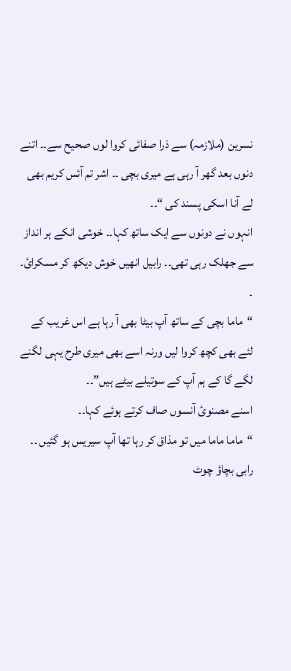نسرین (ملازمہ) سے ذرا صفائی کروا لوں صحیح سے۔۔ اتنے دنوں بعد گھر آ رہی ہے میری بچی ۔۔ اشر تم آئس کریم بھی لے آنا اسکی پسند کی “۔۔
انہوں نے دونوں سے ایک ساتھ کہا۔۔ خوشی انکے ہر انداز سے جھلک رہی تھی۔۔ رابیل انھیں خوش دیکھ کر مسکرائ۔ ۔
“ماما بچی کے ساتھ آپ بیٹا بھی آ رہا ہے اس غریب کے لئے بھی کچھ کروا لیں ورنہ اسے بھی میری طرح یہی لگنے لگے گا کے ہم آپ کے سوتیلے بیٹے ہیں”۔۔
اسنے مصنوئ آنسوں صاف کرتے ہوئے کہا۔۔
“ماما ماما میں تو مذاق کر رہا تھا آپ سیریس ہو گئیں ۔۔ رابی بچاؤ چوٹ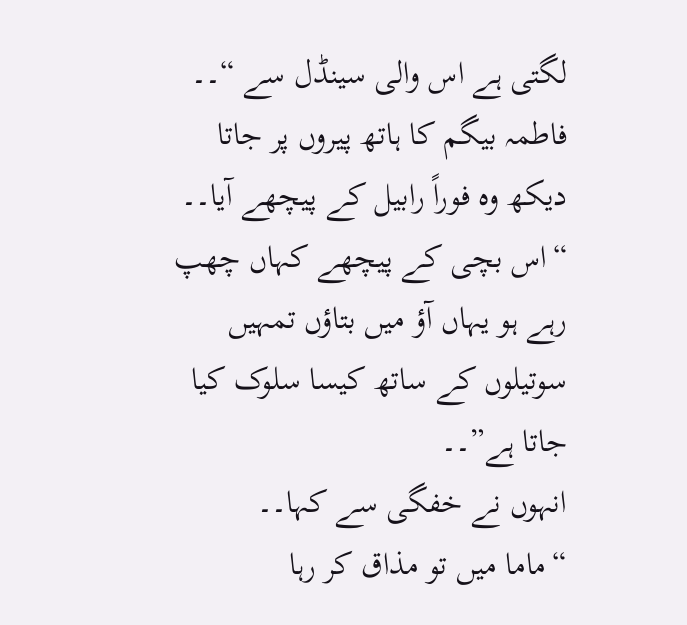لگتی ہے اس والی سینڈل سے “۔۔
فاطمہ بیگم کا ہاتھ پیروں پر جاتا دیکھ وہ فوراً رابیل کے پیچھے آیا۔۔
“اس بچی کے پیچھے کہاں چھپ رہے ہو یہاں آؤ میں بتاؤں تمہیں سوتیلوں کے ساتھ کیسا سلوک کیا جاتا ہے”۔۔
انہوں نے خفگی سے کہا۔۔
“ماما میں تو مذاق کر رہا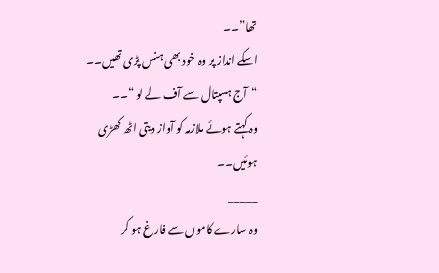تھا”۔۔
اسکے انداز پر وہ خود بھی ہنس پڑی تھیں۔۔
“آج ہسپتال سے آف لے لو “۔۔
وہ کہتے ہوئے ملازمہ کو آواز دیتی اٹھ کھڑی ہوئیں۔۔
_____
وہ سارے کاموں سے فارغ ہو کر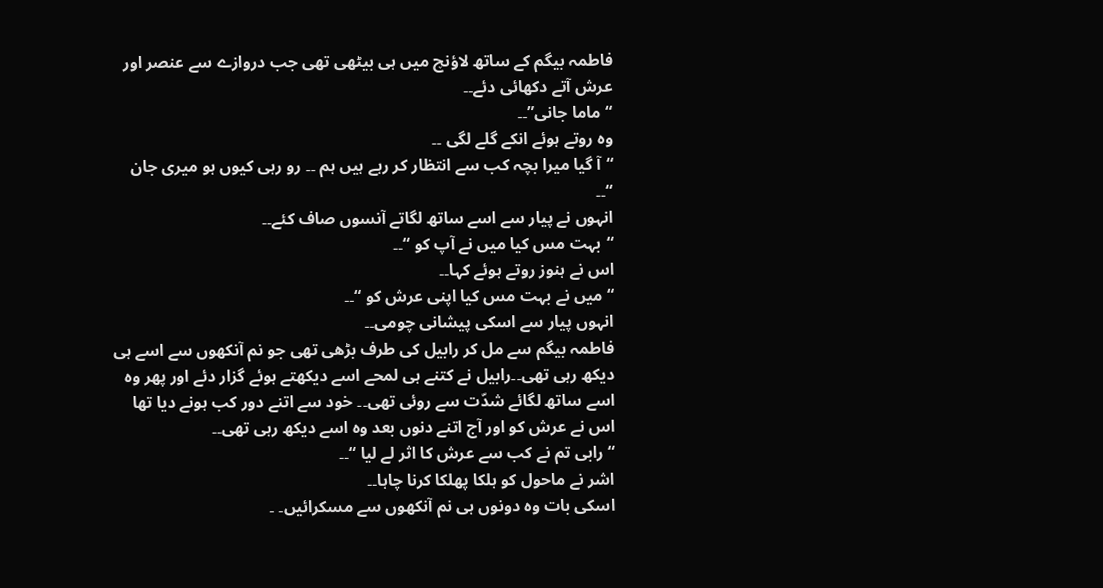فاطمہ بیگم کے ساتھ لاؤنچ میں ہی بیٹھی تھی جب دروازے سے عنصر اور عرش آتے دکھائی دئے۔۔
“ماما جانی”۔۔
وہ روتے ہوئے انکے گلے لگی ۔۔
“آ گیا میرا بچہ کب سے انتظار کر رہے ہیں ہم ۔۔ رو رہی کیوں ہو میری جان “۔۔
انہوں نے پیار سے اسے ساتھ لگاتے آنسوں صاف کئے۔۔
“بہت مس کیا میں نے آپ کو “۔۔
اس نے ہنوز روتے ہوئے کہا۔۔
“میں نے بہت مس کیا اپنی عرش کو “۔۔
انہوں پیار سے اسکی پیشانی چومی۔۔
فاطمہ بیگم سے مل کر رابیل کی طرف بڑھی تھی جو نم آنکھوں سے اسے ہی دیکھ رہی تھی۔۔رابیل نے کتنے ہی لمحے اسے دیکھتے ہوئے گزار دئے اور پھر وہ اسے ساتھ لگائے شدّت سے روئی تھی۔۔ خود سے اتنے دور کب ہونے دیا تھا اس نے عرش کو اور آج اتنے دنوں بعد وہ اسے دیکھ رہی تھی۔۔
“رابی تم نے کب سے عرش کا اثر لے لیا “۔۔
اشر نے ماحول کو ہلکا پھلکا کرنا چاہا۔۔
اسکی بات وہ دونوں ہی نم آنکھوں سے مسکرائیں۔ ۔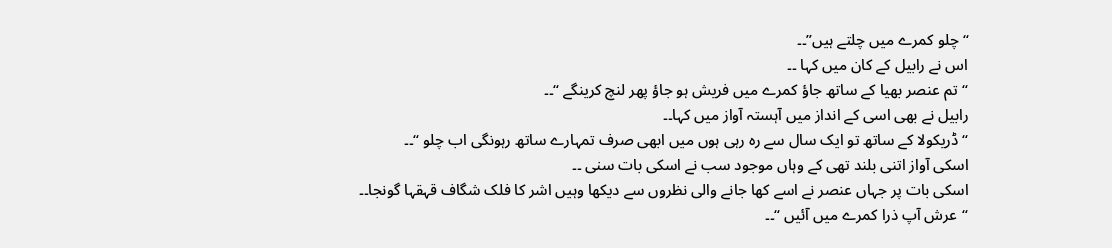“چلو کمرے میں چلتے ہیں”۔۔
اس نے رابیل کے کان میں کہا ۔۔
“تم عنصر بھیا کے ساتھ جاؤ کمرے میں فریش ہو جاؤ پھر لنچ کرینگے “۔۔
رابیل نے بھی اسی کے انداز میں آہستہ آواز میں کہا۔۔
“ڈریکولا کے ساتھ تو ایک سال سے رہ رہی ہوں میں ابھی صرف تمہارے ساتھ رہونگی اب چلو “۔۔
اسکی آواز اتنی بلند تھی کے وہاں موجود سب نے اسکی بات سنی ۔۔
اسکی بات پر جہاں عنصر نے اسے کھا جانے والی نظروں سے دیکھا وہیں اشر کا فلک شگاف قہقہا گونجا۔۔
“عرش آپ ذرا کمرے میں آئیں “۔۔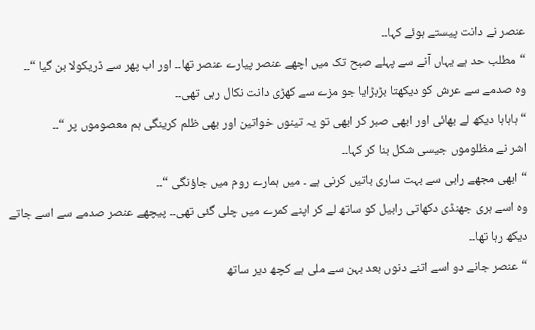عنصر نے دانت پیستے ہوئے کہا۔۔
“مطلب حد ہے یہاں آنے سے پہلے صبح تک میں اچھے عنصر پیارے عنصر تھا۔۔ اور اب پھر سے ڈریکولا بن گیا “۔۔
وہ صدمے سے عرش کو دیکھتا بڑبڑایا جو مزے سے کھڑی دانت نکال رہی تھی۔۔
“ہاہاہا دیکھ لے بھائی اور ابھی صبر کر ابھی تو یہ تینوں خواتین اور بھی ظلم کرینگی ہم معصوموں پر “۔۔
اشر نے مظلوموں جیسی شکل بنا کر کہا۔۔
“ابھی مجھے رابی سے بہت ساری باتیں کرنی ہے ۔ میں ہمارے روم میں جاؤنگی “۔۔
وہ اسے ہری جھنڈی دکھاتی رابیل کو ساتھ لے کر اپنے کمرے میں چلی گئی تھی۔۔ پیچھے عنصر صدمے سے اسے جاتے دیکھ رہا تھا۔۔
“عنصر جانے دو اسے اتنے دنوں بعد بہن سے ملی ہے کچھ دیر ساتھ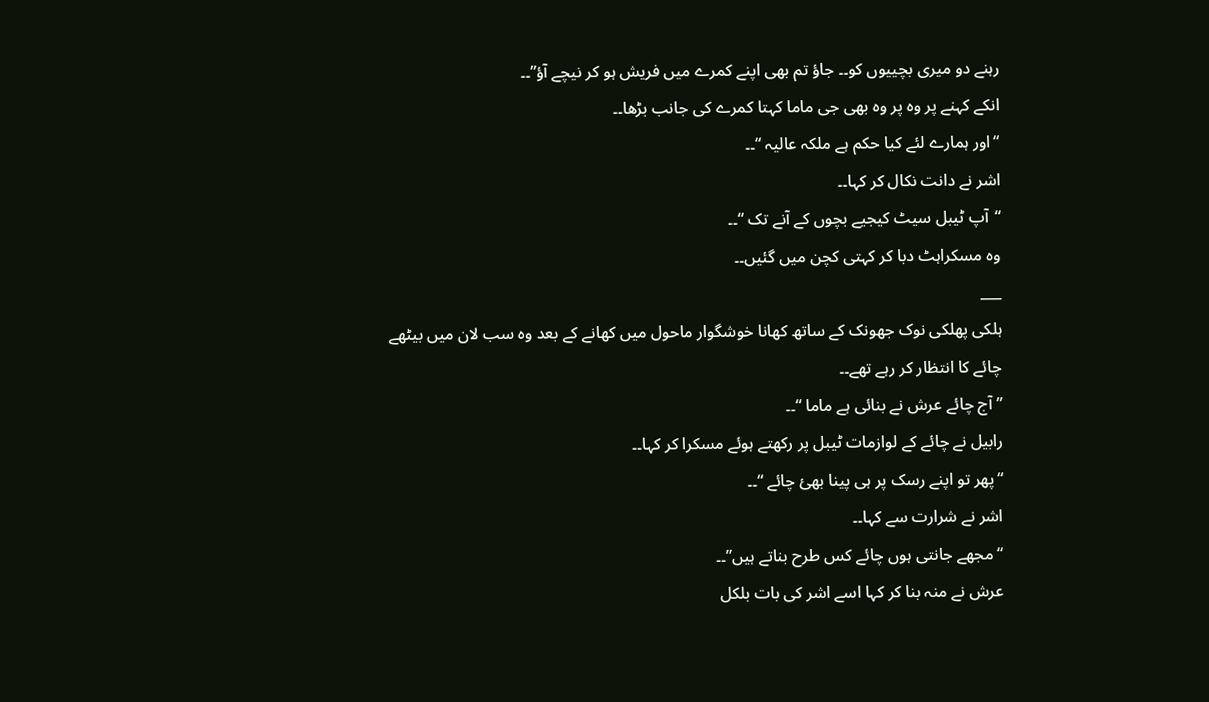رہنے دو میری بچییوں کو۔۔ جاؤ تم بھی اپنے کمرے میں فریش ہو کر نیچے آؤ”۔۔
انکے کہنے پر وہ پر وہ بھی جی ماما کہتا کمرے کی جانب بڑھا۔۔
“اور ہمارے لئے کیا حکم ہے ملکہ عالیہ “۔۔
اشر نے دانت نکال کر کہا۔۔
“آپ ٹیبل سیٹ کیجیے بچوں کے آنے تک “۔۔
وہ مسکراہٹ دبا کر کہتی کچن میں گئیں۔۔
___
ہلکی پھلکی نوک جھونک کے ساتھ کھانا خوشگوار ماحول میں کھانے کے بعد وہ سب لان میں بیٹھے چائے کا انتظار کر رہے تھے۔۔
” آج چائے عرش نے بنائی ہے ماما “۔۔
رابیل نے چائے کے لوازمات ٹیبل پر رکھتے ہوئے مسکرا کر کہا۔۔
“پھر تو اپنے رسک پر ہی پینا بھئ چائے “۔۔
اشر نے شرارت سے کہا۔۔
“مجھے جانتی ہوں چائے کس طرح بناتے ہیں”۔۔
عرش نے منہ بنا کر کہا اسے اشر کی بات بلکل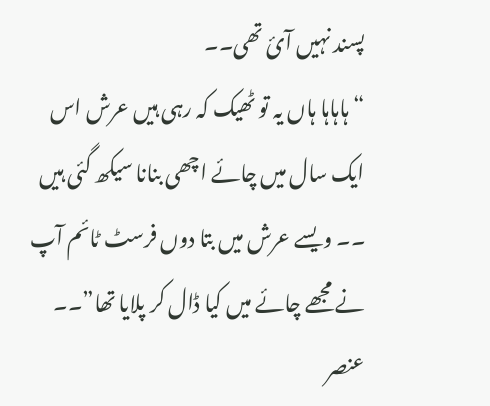پسند نہیں آئ تھی۔۔
“ہاہاہا ہاں یہ تو ٹھیک کہ رہی ہیں عرش اس ایک سال میں چائے اچھی بنانا سیکھ گئی ہیں ۔۔ ویسے عرش میں بتا دوں فرسٹ ٹائم آپ نے مجھے چائے میں کیا ڈال کر پلایا تھا”۔۔
عنصر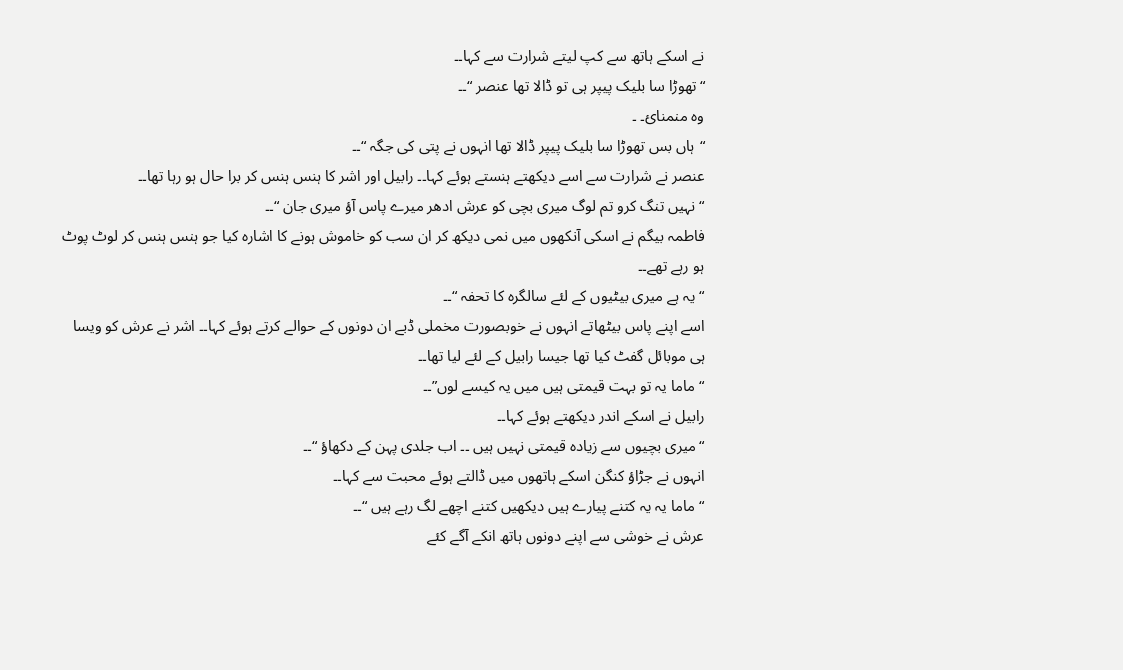نے اسکے ہاتھ سے کپ لیتے شرارت سے کہا۔۔
“تھوڑا سا بلیک پیپر ہی تو ڈالا تھا عنصر “۔۔
وہ منمنائ۔ ۔
“ہاں بس تھوڑا سا بلیک پیپر ڈالا تھا انہوں نے پتی کی جگہ “۔۔
عنصر نے شرارت سے اسے دیکھتے ہنستے ہوئے کہا۔۔ رابیل اور اشر کا ہنس ہنس کر برا حال ہو رہا تھا۔۔
“نہیں تنگ کرو تم لوگ میری بچی کو عرش ادھر میرے پاس آؤ میری جان “۔۔
فاطمہ بیگم نے اسکی آنکھوں میں نمی دیکھ کر ان سب کو خاموش ہونے کا اشارہ کیا جو ہنس ہنس کر لوٹ پوٹ ہو رہے تھے۔۔
“یہ ہے میری بیٹیوں کے لئے سالگرہ کا تحفہ “۔۔
اسے اپنے پاس بیٹھاتے انہوں نے خوبصورت مخملی ڈبے ان دونوں کے حوالے کرتے ہوئے کہا۔۔ اشر نے عرش کو ویسا ہی موبائل گفٹ کیا تھا جیسا رابیل کے لئے لیا تھا۔۔
“ماما یہ تو بہت قیمتی ہیں میں یہ کیسے لوں”۔۔
رابیل نے اسکے اندر دیکھتے ہوئے کہا۔۔
“میری بچیوں سے زیادہ قیمتی نہیں ہیں ۔۔ اب جلدی پہن کے دکھاؤ “۔۔
انہوں نے جڑاؤ کنگن اسکے ہاتھوں میں ڈالتے ہوئے محبت سے کہا۔۔
“ماما یہ یہ کتنے پیارے ہیں دیکھیں کتنے اچھے لگ رہے ہیں “۔۔
عرش نے خوشی سے اپنے دونوں ہاتھ انکے آگے کئے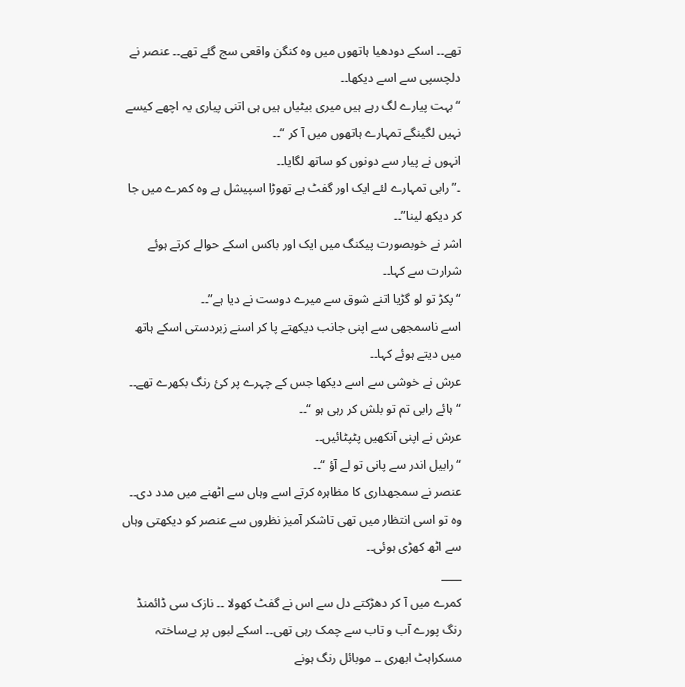تھے۔۔ اسکے دودھیا ہاتھوں میں وہ کنگن واقعی سج گئے تھے۔۔ عنصر نے دلچسپی سے اسے دیکھا۔۔
“بہت پیارے لگ رہے ہیں میری بیٹیاں ہیں ہی اتنی پیاری یہ اچھے کیسے نہیں لگینگے تمہارے ہاتھوں میں آ کر “۔۔
انہوں نے پیار سے دونوں کو ساتھ لگایا۔۔
۔”رابی تمہارے لئے ایک اور گفٹ ہے تھوڑا اسپیشل ہے وہ کمرے میں جا کر دیکھ لینا”۔۔
اشر نے خوبصورت پیکنگ میں ایک اور باکس اسکے حوالے کرتے ہوئے شرارت سے کہا۔۔
“پکڑ تو لو گڑیا اتنے شوق سے میرے دوست نے دیا ہے”۔۔
اسے ناسمجھی سے اپنی جانب دیکھتے پا کر اسنے زبردستی اسکے ہاتھ میں دیتے ہوئے کہا۔۔
عرش نے خوشی سے اسے دیکھا جس کے چہرے پر کئ رنگ بکھرے تھے۔۔
“ہائے رابی تم تو بلش کر رہی ہو “۔۔
عرش نے اپنی آنکھیں پٹپٹائیں۔۔
“رابیل اندر سے پانی تو لے آؤ “۔۔
عنصر نے سمجھداری کا مظاہرہ کرتے اسے وہاں سے اٹھنے میں مدد دی۔۔ وہ تو اسی انتظار میں تھی تاشکر آمیز نظروں سے عنصر کو دیکھتی وہاں سے اٹھ کھڑی ہوئی۔۔
____
کمرے میں آ کر دھڑکتے دل سے اس نے گفٹ کھولا ۔۔ نازک سی ڈائمنڈ رنگ پورے آب و تاب سے چمک رہی تھی۔۔ اسکے لبوں پر بےساختہ مسکراہٹ ابھری ۔۔ موبائل رنگ ہونے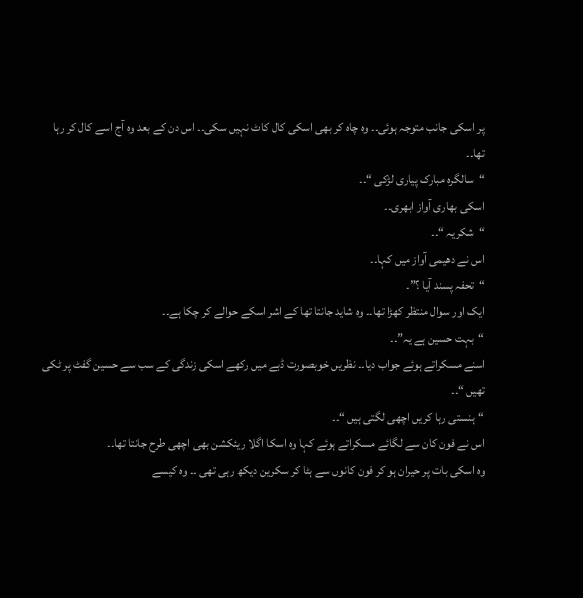پر اسکی جانب متوجہ ہوئی۔۔ وہ چاہ کر بھی اسکی کال کاٹ نہیں سکی۔۔ اس دن کے بعد وہ آج اسے کال کر رہا تھا۔۔
“سالگرہ مبارک پیاری لڑکی “۔۔
اسکی بھاری آواز ابھری۔۔
“شکریہ “۔۔
اس نے دھیمی آواز میں کہا۔۔
“تحفہ پسند آیا ؟”۔
ایک اور سوال منتظر کھڑا تھا۔۔ وہ شاید جانتا تھا کے اشر اسکے حوالے کر چکا ہے۔۔
“بہت حسین ہے یہ”۔۔
اسنے مسکراتے ہوئے جواب دیا۔۔ نظریں خوبصورت ڈبے میں رکھے اسکی زندگی کے سب سے حسین گفٹ پر ٹکی تھیں “۔۔
“ہنستی رہا کریں اچھی لگتی ہیں “۔۔
اس نے فون کان سے لگائے مسکراتے ہوئے کہا وہ اسکا اگلا ریئکشن بھی اچھی طرح جانتا تھا۔۔
وہ اسکی بات پر حیران ہو کر فون کانوں سے ہٹا کر سکرین دیکھ رہی تھی ۔۔ وہ کیسے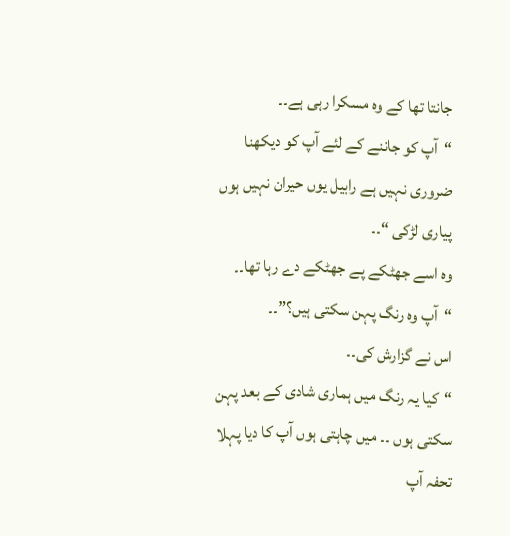جانتا تھا کے وہ مسکرا رہی ہے۔۔
“آپ کو جاننے کے لئے آپ کو دیکھنا ضروری نہیں ہے رابیل یوں حیران نہیں ہوں پیاری لڑکی “۔۔
وہ اسے جھٹکے پے جھٹکے دے رہا تھا۔۔
“آپ وہ رنگ پہن سکتی ہیں؟”۔۔
اس نے گزارش کی۔۔
“کیا یہ رنگ میں ہماری شادی کے بعد پہن سکتی ہوں ۔۔ میں چاہتی ہوں آپ کا دیا پہلا تحفہ آپ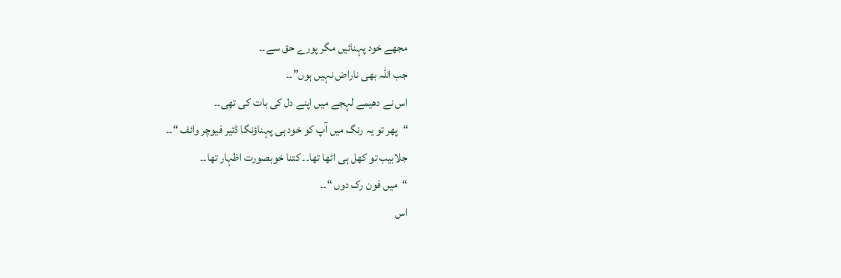مجھے خود پہنائیں مگر پورے حق سے۔۔
جب اللہ بھی ناراض نہیں ہوں”۔۔
اس نے دھیمے لہجے میں اپنے دل کی بات کی تھی۔۔
“پھر تو یہ رنگ میں آپ کو خود ہی پہناؤنگا ڈئیر فیوچر وائف “۔۔
جلابیب تو کھل ہی اٹھا تھا۔۔ کتنا خوبصورت اظہار تھا۔۔
“میں فون رک دوں “۔۔
اس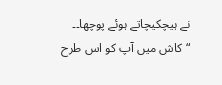نے ہیچکیچاتے ہوئے پوچھا۔۔
“کاش میں آپ کو اس طرح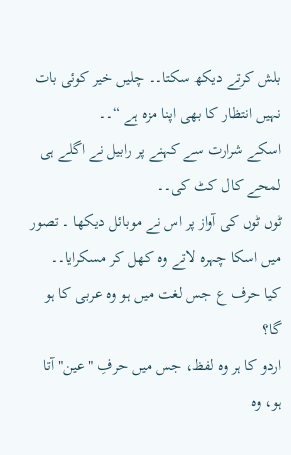بلش کرتے دیکھ سکتا۔۔ چلیں خیر کوئی بات نہیں انتظار کا بھی اپنا مزہ ہے “۔۔
اسکے شرارت سے کہنے پر رابیل نے اگلے ہی لمحے کال کٹ کی۔۔
ٹوں ٹوں کی آواز پر اس نے موبائل دیکھا ۔ تصور میں اسکا چہرہ لاتے وہ کھل کر مسکرایا۔۔
کیا حرف ع جس لغت میں ہو وہ عربی کا ہو گا؟
اردو کا ہر وہ لفظ، جس میں حرفِ "عین" آتا ہو، وہ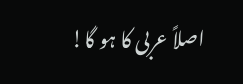اصلاً عربی کا ہو گا!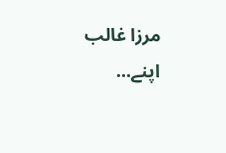مرزا غالب اپنے...